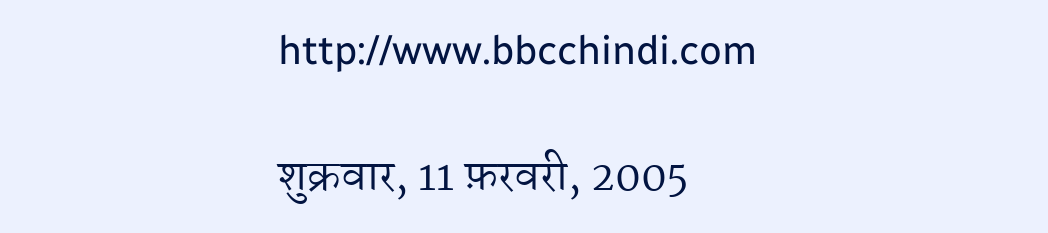http://www.bbcchindi.com

शुक्रवार, 11 फ़रवरी, 2005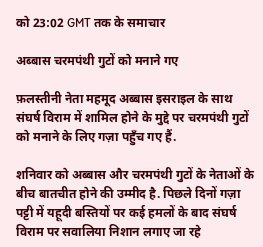को 23:02 GMT तक के समाचार

अब्बास चरमपंथी गुटों को मनाने गए

फ़लस्तीनी नेता महमूद अब्बास इसराइल के साथ संघर्ष विराम में शामिल होने के मुद्दे पर चरमपंथी गुटों को मनाने के लिए गज़ा पहुँच गए हैं.

शनिवार को अब्बास और चरमपंथी गुटों के नेताओं के बीच बातचीत होने की उम्मीद है. पिछले दिनों गज़ा पट्टी में यहूदी बस्तियों पर कई हमलों के बाद संघर्ष विराम पर सवालिया निशान लगाए जा रहे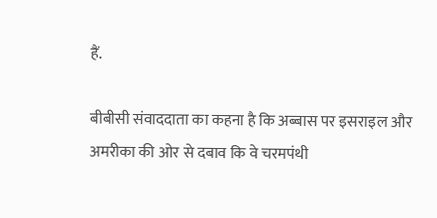हैं.

बीबीसी संवाददाता का कहना है कि अब्बास पर इसराइल और अमरीका की ओर से दबाव कि वे चरमपंथी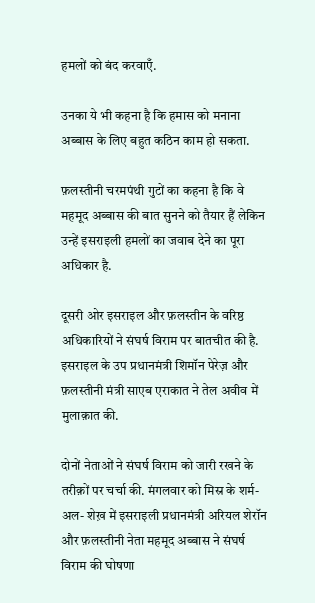हमलों को बंद करवाएँ.

उनका ये भी कहना है कि हमास को मनाना अब्बास के लिए बहुत कठिन काम हो सकता.

फ़लस्तीनी चरमपंथी गुटों का कहना है कि वे महमूद अब्बास की बात सुनने को तैयार हैं लेकिन उन्हें इसराइली हमलों का जवाब देने का पूरा अधिकार है.

दूसरी ओर इसराइल और फ़लस्तीन के वरिष्ठ अधिकारियों ने संघर्ष विराम पर बातचीत की है. इसराइल के उप प्रधानमंत्री शिमॉन पेरेज़ और फ़लस्तीनी मंत्री साएब एराकात ने तेल अवीव में मुलाक़ात की.

दोनों नेताओं ने संघर्ष विराम को जारी रखने के तरीक़ों पर चर्चा की. मंगलवार को मिस्र के शर्म-अल- शेख़ में इसराइली प्रधानमंत्री अरियल शेरॉन और फ़लस्तीनी नेता महमूद अब्बास ने संघर्ष विराम की घोषणा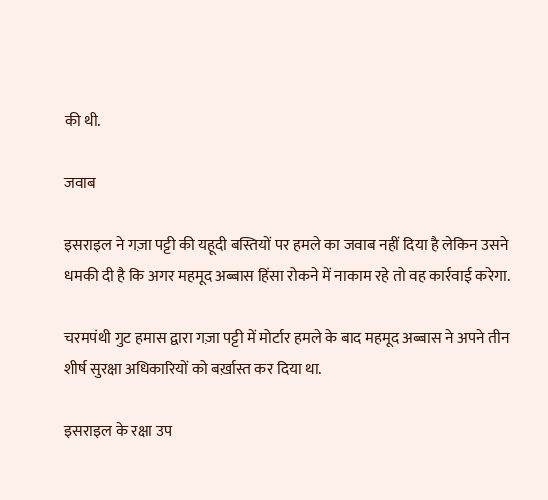की थी.

जवाब

इसराइल ने गज़ा पट्टी की यहूदी बस्तियों पर हमले का जवाब नहीं दिया है लेकिन उसने धमकी दी है कि अगर महमूद अब्बास हिंसा रोकने में नाकाम रहे तो वह कार्रवाई करेगा.

चरमपंथी गुट हमास द्वारा गज़ा पट्टी में मोर्टार हमले के बाद महमूद अब्बास ने अपने तीन शीर्ष सुरक्षा अधिकारियों को बर्ख़ास्त कर दिया था.

इसराइल के रक्षा उप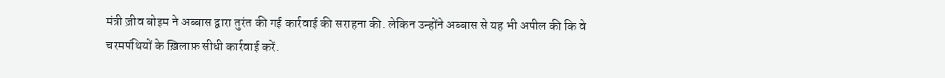मंत्री ज़ीव बोइम ने अब्बास द्वारा तुरंत की गई कार्रवाई की सराहना की. लेकिन उन्होंने अब्बास से यह भी अपील की कि वे चरमपंथियों के ख़िलाफ़ सीधी कार्रवाई करें.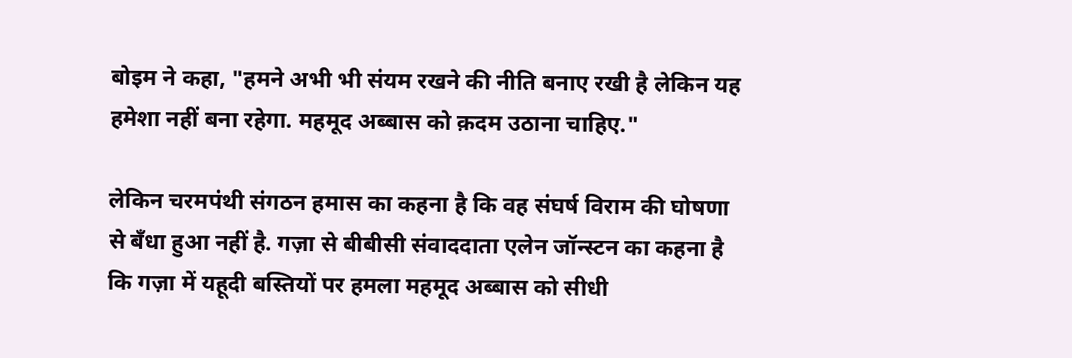बोइम ने कहा, "हमने अभी भी संयम रखने की नीति बनाए रखी है लेकिन यह हमेशा नहीं बना रहेगा. महमूद अब्बास को क़दम उठाना चाहिए."

लेकिन चरमपंथी संगठन हमास का कहना है कि वह संघर्ष विराम की घोषणा से बँधा हुआ नहीं है. गज़ा से बीबीसी संवाददाता एलेन जॉन्स्टन का कहना है कि गज़ा में यहूदी बस्तियों पर हमला महमूद अब्बास को सीधी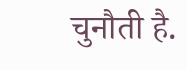चुनौती है.